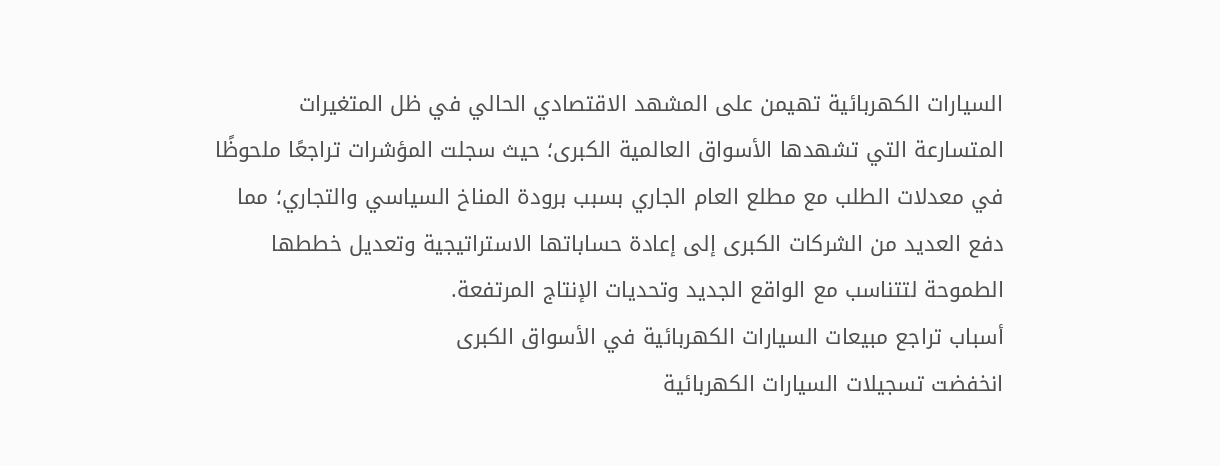السيارات الكهربائية تهيمن على المشهد الاقتصادي الحالي في ظل المتغيرات المتسارعة التي تشهدها الأسواق العالمية الكبرى؛ حيث سجلت المؤشرات تراجعًا ملحوظًا في معدلات الطلب مع مطلع العام الجاري بسبب برودة المناخ السياسي والتجاري؛ مما دفع العديد من الشركات الكبرى إلى إعادة حساباتها الاستراتيجية وتعديل خططها الطموحة لتتناسب مع الواقع الجديد وتحديات الإنتاج المرتفعة.
أسباب تراجع مبيعات السيارات الكهربائية في الأسواق الكبرى
انخفضت تسجيلات السيارات الكهربائية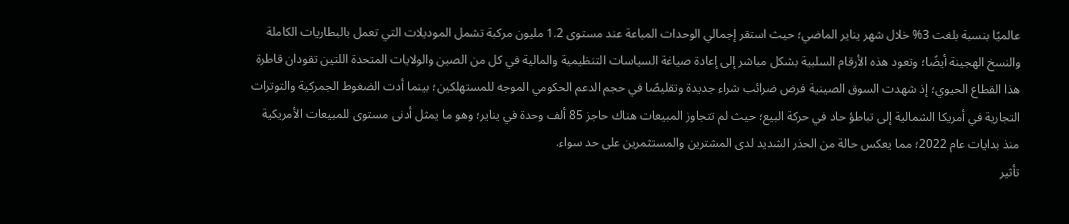عالميًا بنسبة بلغت 3% خلال شهر يناير الماضي؛ حيث استقر إجمالي الوحدات المباعة عند مستوى 1.2 مليون مركبة تشمل الموديلات التي تعمل بالبطاريات الكاملة والنسخ الهجينة أيضًا؛ وتعود هذه الأرقام السلبية بشكل مباشر إلى إعادة صياغة السياسات التنظيمية والمالية في كل من الصين والولايات المتحدة اللتين تقودان قاطرة هذا القطاع الحيوي؛ إذ شهدت السوق الصينية فرض ضرائب شراء جديدة وتقليصًا في حجم الدعم الحكومي الموجه للمستهلكين؛ بينما أدت الضغوط الجمركية والتوترات التجارية في أمريكا الشمالية إلى تباطؤ حاد في حركة البيع؛ حيث لم تتجاوز المبيعات هناك حاجز 85 ألف وحدة في يناير؛ وهو ما يمثل أدنى مستوى للمبيعات الأمريكية منذ بدايات عام 2022؛ مما يعكس حالة من الحذر الشديد لدى المشترين والمستثمرين على حد سواء.
تأثير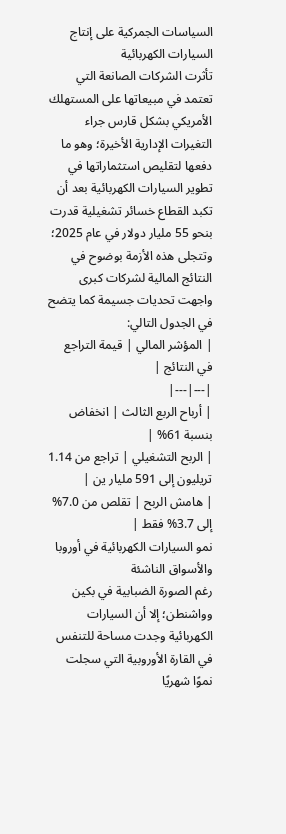السياسات الجمركية على إنتاج السيارات الكهربائية
تأثرت الشركات الصانعة التي تعتمد في مبيعاتها على المستهلك الأمريكي بشكل قارس جراء التغيرات الإدارية الأخيرة؛ وهو ما دفعها لتقليص استثماراتها في تطوير السيارات الكهربائية بعد أن تكبد القطاع خسائر تشغيلية قدرت بنحو 55 مليار دولار في عام 2025؛ وتتجلى هذه الأزمة بوضوح في النتائج المالية لشركات كبرى واجهت تحديات جسيمة كما يتضح في الجدول التالي:
| المؤشر المالي | قيمة التراجع في النتائج |
|---|---|
| أرباح الربع الثالث | انخفاض بنسبة 61% |
| الربح التشغيلي | تراجع من 1.14 تريليون إلى 591 مليار ين |
| هامش الربح | تقلص من 7.0% إلى 3.7% فقط |
نمو السيارات الكهربائية في أوروبا والأسواق الناشئة
رغم الصورة الضبابية في بكين وواشنطن؛ إلا أن السيارات الكهربائية وجدت مساحة للتنفس في القارة الأوروبية التي سجلت نموًا شهريًا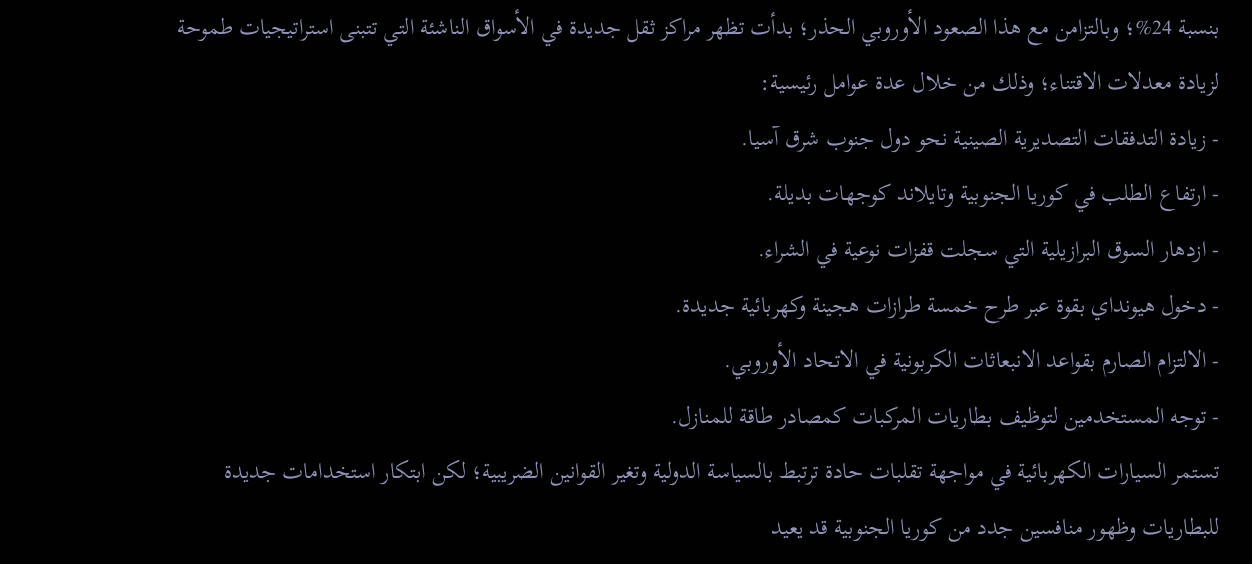بنسبة 24%؛ وبالتزامن مع هذا الصعود الأوروبي الحذر؛ بدأت تظهر مراكز ثقل جديدة في الأسواق الناشئة التي تتبنى استراتيجيات طموحة لزيادة معدلات الاقتناء؛ وذلك من خلال عدة عوامل رئيسية:
- زيادة التدفقات التصديرية الصينية نحو دول جنوب شرق آسيا.
- ارتفاع الطلب في كوريا الجنوبية وتايلاند كوجهات بديلة.
- ازدهار السوق البرازيلية التي سجلت قفزات نوعية في الشراء.
- دخول هيونداي بقوة عبر طرح خمسة طرازات هجينة وكهربائية جديدة.
- الالتزام الصارم بقواعد الانبعاثات الكربونية في الاتحاد الأوروبي.
- توجه المستخدمين لتوظيف بطاريات المركبات كمصادر طاقة للمنازل.
تستمر السيارات الكهربائية في مواجهة تقلبات حادة ترتبط بالسياسة الدولية وتغير القوانين الضريبية؛ لكن ابتكار استخدامات جديدة للبطاريات وظهور منافسين جدد من كوريا الجنوبية قد يعيد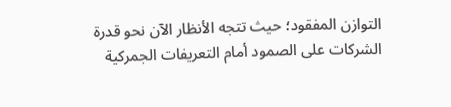التوازن المفقود؛ حيث تتجه الأنظار الآن نحو قدرة الشركات على الصمود أمام التعريفات الجمركية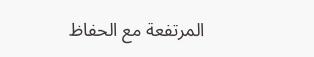المرتفعة مع الحفاظ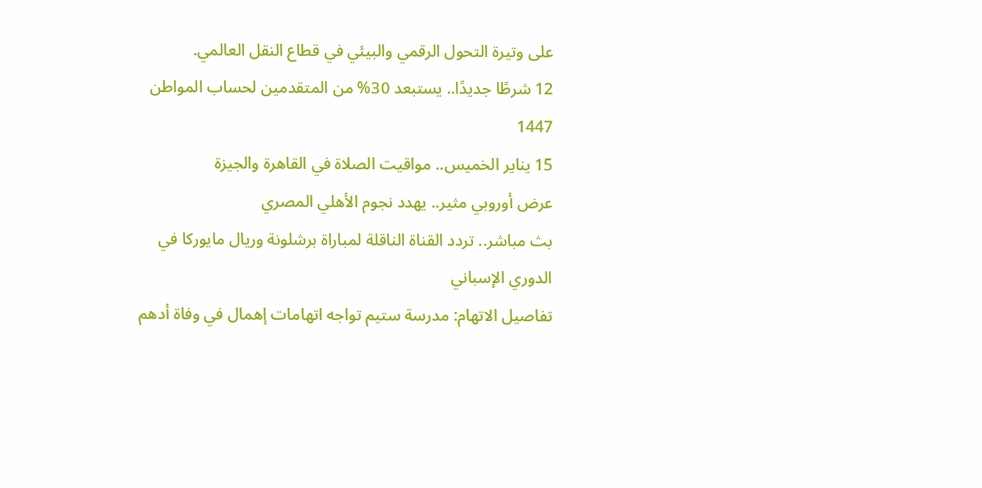على وتيرة التحول الرقمي والبيئي في قطاع النقل العالمي.
12 شرطًا جديدًا.. يستبعد 30% من المتقدمين لحساب المواطن 1447
15 يناير الخميس.. مواقيت الصلاة في القاهرة والجيزة
عرض أوروبي مثير.. يهدد نجوم الأهلي المصري
بث مباشر.. تردد القناة الناقلة لمباراة برشلونة وريال مايوركا في الدوري الإسباني
تفاصيل الاتهام: مدرسة ستيم تواجه اتهامات إهمال في وفاة أدهم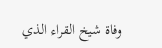وفاة شيخ القراء الذي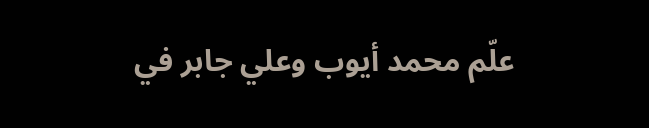علّم محمد أيوب وعلي جابر في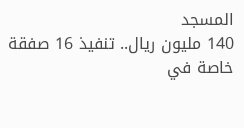المسجد
140 مليون ريال.. تنفيذ 16 صفقة خاصة في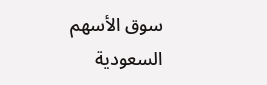سوق الأسهم السعودية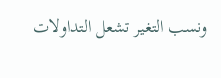ونسب التغير تشعل التداولات